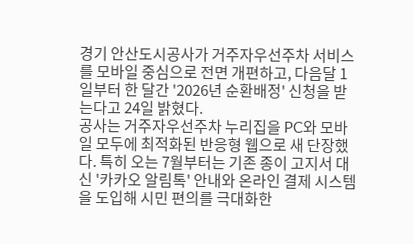경기 안산도시공사가 거주자우선주차 서비스를 모바일 중심으로 전면 개편하고, 다음달 1일부터 한 달간 '2026년 순환배정' 신청을 받는다고 24일 밝혔다.
공사는 거주자우선주차 누리집을 PC와 모바일 모두에 최적화된 반응형 웹으로 새 단장했다. 특히 오는 7월부터는 기존 종이 고지서 대신 '카카오 알림톡' 안내와 온라인 결제 시스템을 도입해 시민 편의를 극대화한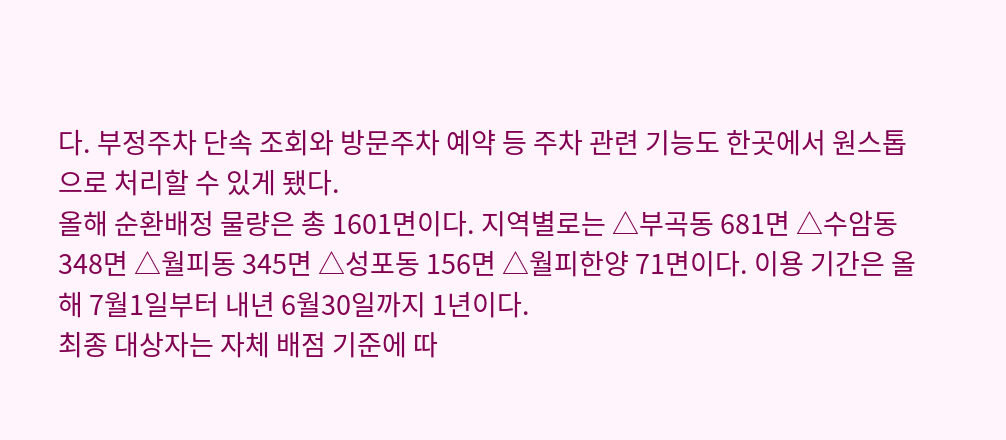다. 부정주차 단속 조회와 방문주차 예약 등 주차 관련 기능도 한곳에서 원스톱으로 처리할 수 있게 됐다.
올해 순환배정 물량은 총 1601면이다. 지역별로는 △부곡동 681면 △수암동 348면 △월피동 345면 △성포동 156면 △월피한양 71면이다. 이용 기간은 올해 7월1일부터 내년 6월30일까지 1년이다.
최종 대상자는 자체 배점 기준에 따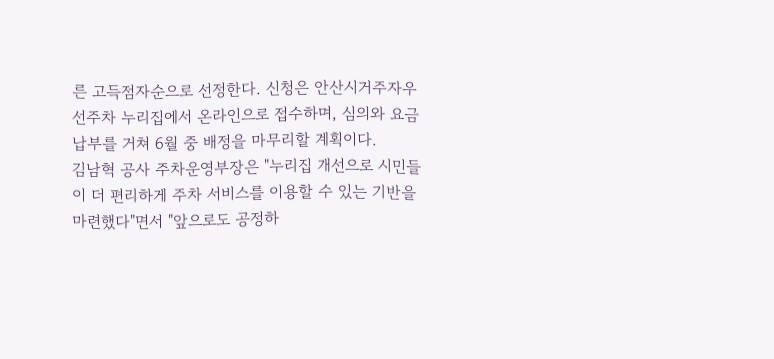른 고득점자순으로 선정한다. 신청은 안산시거주자우선주차 누리집에서 온라인으로 접수하며, 심의와 요금납부를 거쳐 6월 중 배정을 마무리할 계획이다.
김남혁 공사 주차운영부장은 "누리집 개선으로 시민들이 더 편리하게 주차 서비스를 이용할 수 있는 기반을 마련했다"면서 "앞으로도 공정하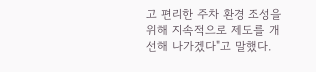고 편리한 주차 환경 조성을 위해 지속적으로 제도를 개선해 나가겠다"고 말했다.